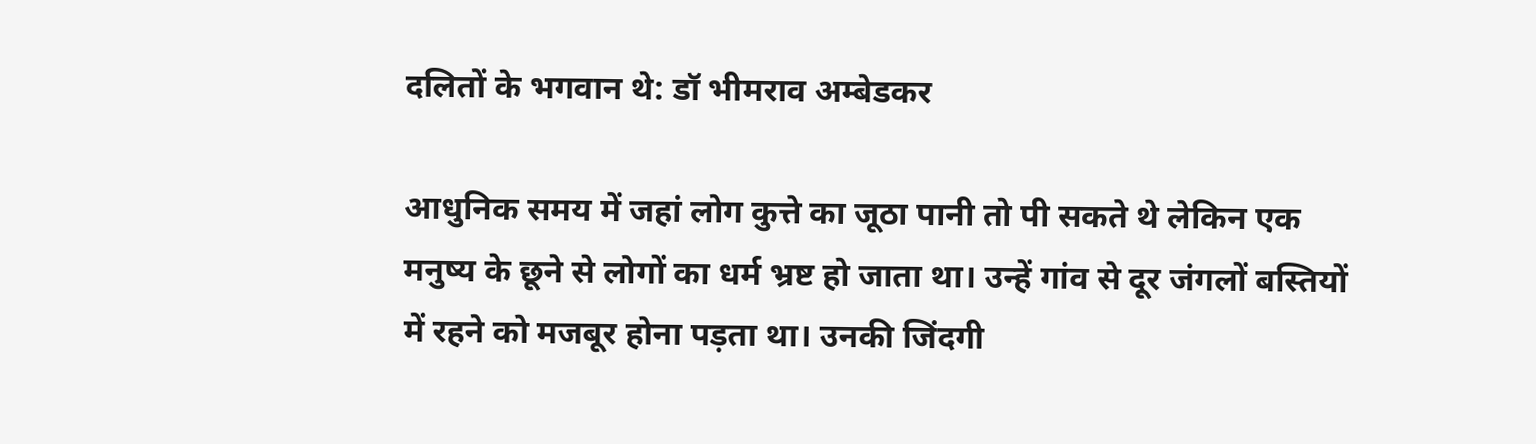दलितों के भगवान थे: डॉ भीमराव अम्बेडकर

आधुनिक समय में जहां लोग कुत्ते का जूठा पानी तो पी सकते थे लेकिन एक मनुष्य के छूने से लोगों का धर्म भ्रष्ट हो जाता था। उन्हें गांव से दूर जंगलों बस्तियों में रहने को मजबूर होना पड़ता था। उनकी जिंदगी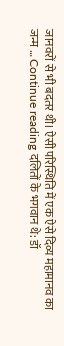जानवरों से भी बदतर थी। ऐसी परिस्थिति में एक ऐसे दिव्य महामानव का जन्म … Continue reading दलितों के भगवान थे: डॉ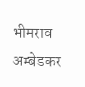भीमराव अम्बेडकर